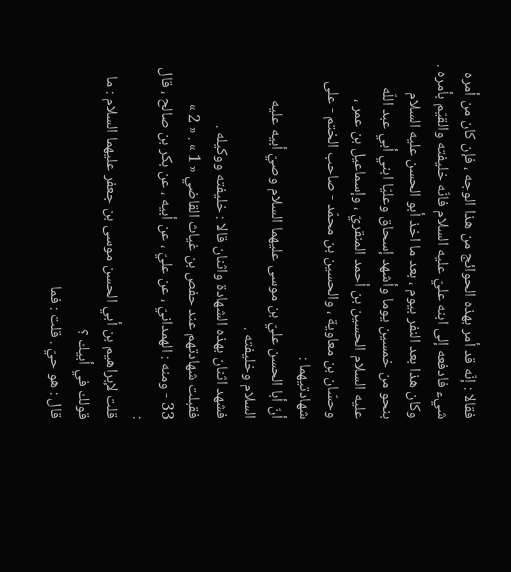فقالا : إنّه قد أمر بهذه الحوائج من هذا الوجه ، فإن كان من أمره شيء فادفعه إلى ابنه عليّ عليه السلام فانّه خليفته والقيّم بأمره .
وكان هذا بعد النفر بيوم ، بعد ما اخذ أبو الحسن عليه السلام بنحو من خمسين يوما وأشهد إسحاق وعليّا ابني أبي عبد اللّه عليه السلام الحسين بن أحمد المنقريّ ، وإسماعيل بن عمر ، وحسّان بن معاوية ، والحسين بن محمّد - صاحب الختم - على شهادتيهما :
أنّ أبا الحسن عليّ بن موسى عليهما السلام وصيّ أبيه عليه السلام وخليفته .
فشهد اثنان بهذه الشهادة واثنان قالا : خليفته ووكيله .
فقبلت شهادتهم عند حفص بن غياث القاضي « 1 » . « 2 »
33 - ومنه : الهمدانيّ ، عن عليّ ، عن أبيه ، عن بكر بن صالح ، قال :
قلت لإبراهيم بن أبي الحسن موسى بن جعفر عليهما السلام : ما قولك في أبيك ؟
قال : هو حيّ . قلت : فما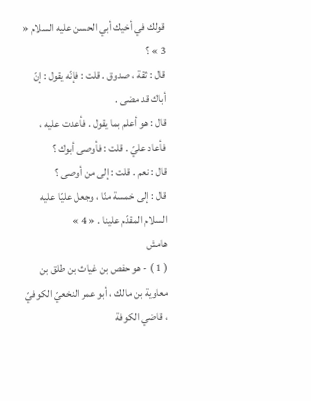قولك في أخيك أبي الحسن عليه السلام « 3 » ؟
قال : ثقة ، صدوق . قلت : فإنّه يقول : إنّ أباك قد مضى .
قال : هو أعلم بما يقول . فأعدت عليه ، فأعاد عليّ . قلت : فأوصى أبوك ؟
قال : نعم . قلت : إلى من أوصى ؟
قال : إلى خمسة منّا ، وجعل عليّا عليه السلام المقدّم علينا . « 4 »
هامش
( 1 ) - هو حفص بن غياث بن طلق بن معاوية بن مالك ، أبو عمر النخعيّ الكوفيّ ، قاضي الكوفة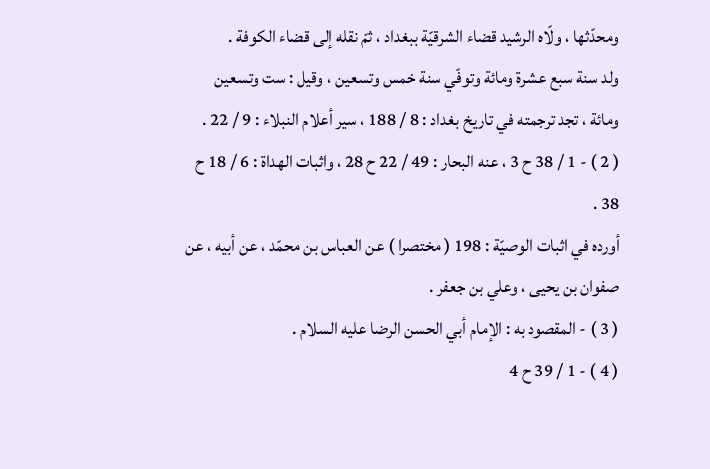ومحدّثها ، ولّاه الرشيد قضاء الشرقيّة ببغداد ، ثمّ نقله إلى قضاء الكوفة .
ولد سنة سبع عشرة ومائة وتوفّي سنة خمس وتسعين ، وقيل : ست وتسعين ومائة ، تجد ترجمته في تاريخ بغداد : 8 / 188 ، سير أعلام النبلاء : 9 / 22 .
( 2 ) - 1 / 38 ح 3 ، عنه البحار : 49 / 22 ح 28 ، واثبات الهداة : 6 / 18 ح 38 .
أورده في اثبات الوصيّة : 198 ( مختصرا ) عن العباس بن محمّد ، عن أبيه ، عن صفوان بن يحيى ، وعلي بن جعفر .
( 3 ) - المقصود به : الإمام أبي الحسن الرضا عليه السلام .
( 4 ) - 1 / 39 ح 4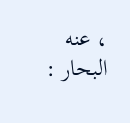، عنه البحار :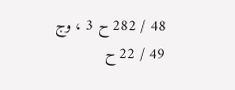48 / 282 ح 3 ، وج 49 / 22 ح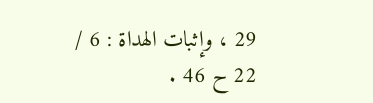29 ، وإثبات الهداة : 6 / 22 ح 46 .